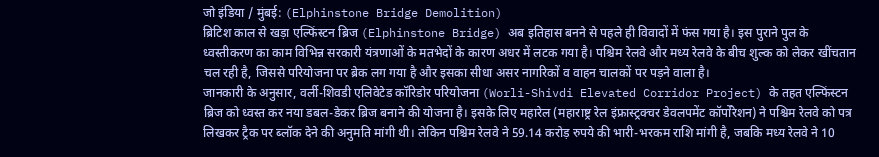जो इंडिया / मुंबई: (Elphinstone Bridge Demolition)
ब्रिटिश काल से खड़ा एल्फिंस्टन ब्रिज (Elphinstone Bridge) अब इतिहास बनने से पहले ही विवादों में फंस गया है। इस पुराने पुल के ध्वस्तीकरण का काम विभिन्न सरकारी यंत्रणाओं के मतभेदों के कारण अधर में लटक गया है। पश्चिम रेलवे और मध्य रेलवे के बीच शुल्क को लेकर खींचतान चल रही है, जिससे परियोजना पर ब्रेक लग गया है और इसका सीधा असर नागरिकों व वाहन चालकों पर पड़ने वाला है।
जानकारी के अनुसार, वर्ली-शिवडी एलिवेटेड कॉरिडोर परियोजना (Worli-Shivdi Elevated Corridor Project) के तहत एल्फिंस्टन ब्रिज को ध्वस्त कर नया डबल-डेकर ब्रिज बनाने की योजना है। इसके लिए महारेल (महाराष्ट्र रेल इंफ्रास्ट्रक्चर डेवलपमेंट कॉर्पोरेशन) ने पश्चिम रेलवे को पत्र लिखकर ट्रैक पर ब्लॉक देने की अनुमति मांगी थी। लेकिन पश्चिम रेलवे ने 59.14 करोड़ रुपये की भारी-भरकम राशि मांगी है, जबकि मध्य रेलवे ने 10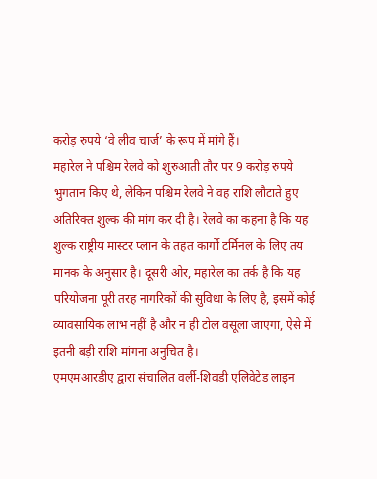करोड़ रुपये ‘वे लीव चार्ज’ के रूप में मांगे हैं।
महारेल ने पश्चिम रेलवे को शुरुआती तौर पर 9 करोड़ रुपये भुगतान किए थे, लेकिन पश्चिम रेलवे ने वह राशि लौटाते हुए अतिरिक्त शुल्क की मांग कर दी है। रेलवे का कहना है कि यह शुल्क राष्ट्रीय मास्टर प्लान के तहत कार्गो टर्मिनल के लिए तय मानक के अनुसार है। दूसरी ओर, महारेल का तर्क है कि यह परियोजना पूरी तरह नागरिकों की सुविधा के लिए है, इसमें कोई व्यावसायिक लाभ नहीं है और न ही टोल वसूला जाएगा, ऐसे में इतनी बड़ी राशि मांगना अनुचित है।
एमएमआरडीए द्वारा संचालित वर्ली-शिवडी एलिवेटेड लाइन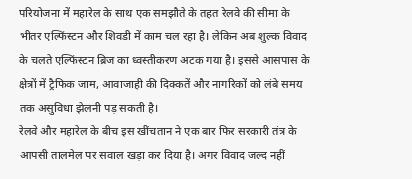परियोजना में महारेल के साथ एक समझौते के तहत रेलवे की सीमा के भीतर एल्फिंस्टन और शिवडी में काम चल रहा है। लेकिन अब शुल्क विवाद के चलते एल्फिंस्टन ब्रिज का ध्वस्तीकरण अटक गया है। इससे आसपास के क्षेत्रों में ट्रैफिक जाम, आवाजाही की दिक्कतें और नागरिकों को लंबे समय तक असुविधा झेलनी पड़ सकती है।
रेलवे और महारेल के बीच इस खींचतान ने एक बार फिर सरकारी तंत्र के आपसी तालमेल पर सवाल खड़ा कर दिया है। अगर विवाद जल्द नहीं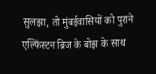सुलझा, तो मुंबईवासियों को पुराने एल्फिंस्टन ब्रिज के बोझ के साथ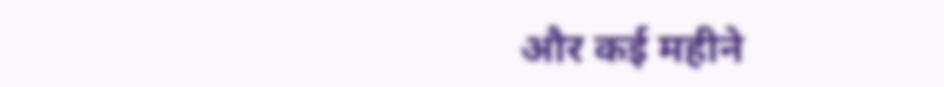और कई महीने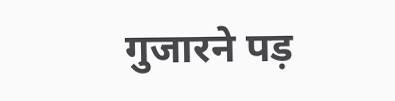गुजारने पड़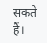सकते हैं।